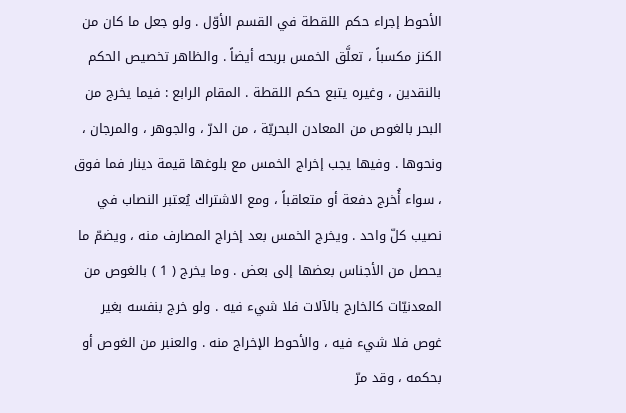الأحوط إجراء حكم اللقطة في القسم الأوّل . ولو جعل ما كان من الكنز مكسباً ، تعلَّق الخمس بربحه أيضاً . والظاهر تخصيص الحكم بالنقدين ، وغيره يتبع حكم اللقطة . المقام الرابع : فيما يخرج من البحر بالغوص من المعادن البحريّة ، من الدرّ ، والجوهر ، والمرجان ، ونحوها . وفيها يجب إخراج الخمس مع بلوغها قيمة دينار فما فوق ، سواء أُخرج دفعة أو متعاقباً ، ومع الاشتراك يُعتبر النصاب في نصيب كلّ واحد . ويخرج الخمس بعد إخراج المصارف منه ، ويضمّ ما يحصل من الأجناس بعضها إلى بعض . وما يخرج ( 1 ) بالغوص من المعدنيّات كالخارج بالآلات فلا شيء فيه . ولو خرج بنفسه بغير غوص فلا شيء فيه ، والأحوط الإخراج منه . والعنبر من الغوص أو بحكمه ، وقد مرّ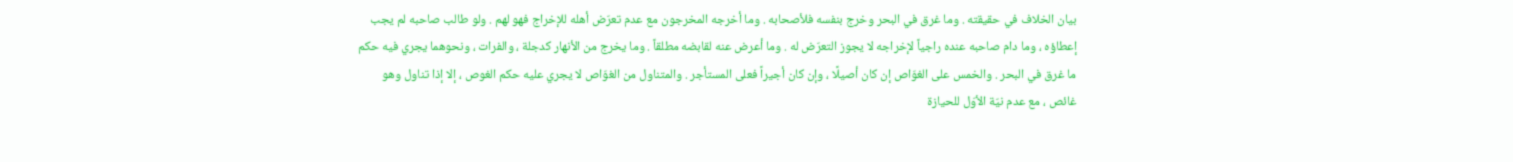بيان الخلاف في حقيقته . وما غرق في البحر وخرج بنفسه فلأصحابه . وما أخرجه المخرجون مع عدم تعرّض أهله للإخراج فهو لهم . ولو طالب صاحبه لم يجب إعطاؤه ، وما دام صاحبه عنده راجياً لإخراجه لا يجوز التعرّض له . وما أعرض عنه لقابضه مطلقاً . وما يخرج من الأنهار كدجلة ، والفرات ، ونحوهما يجري فيه حكم ما غرق في البحر . والخمس على الغوّاص إن كان أصيلًا ، وإن كان أجيراً فعلى المستأجر . والمتناول من الغوّاص لا يجري عليه حكم الغوص ، إلا إذا تناول وهو غائص ، مع عدم نيّة الأوّل للحيازة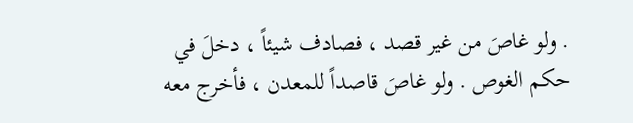. ولو غاصَ من غير قصد ، فصادف شيئاً ، دخلَ في حكم الغوص . ولو غاصَ قاصداً للمعدن ، فأخرج معه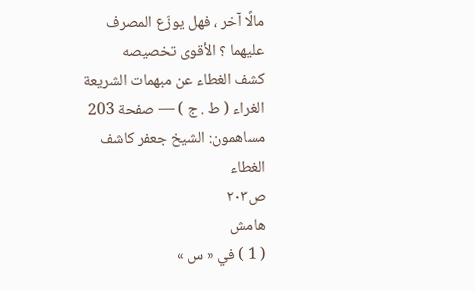مالًا آخر ، فهل يوزّع المصرف عليهما ؟ الأقوى تخصيصه
كشف الغطاء عن مبهمات الشريعة الغراء ( ط . ج ) — صفحة 203
مساهمون: الشيخ جعفر كاشف الغطاء
ص٢٠٣
هامش
( 1 ) في « س »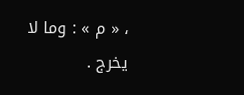، « م » : وما لا يخرج .